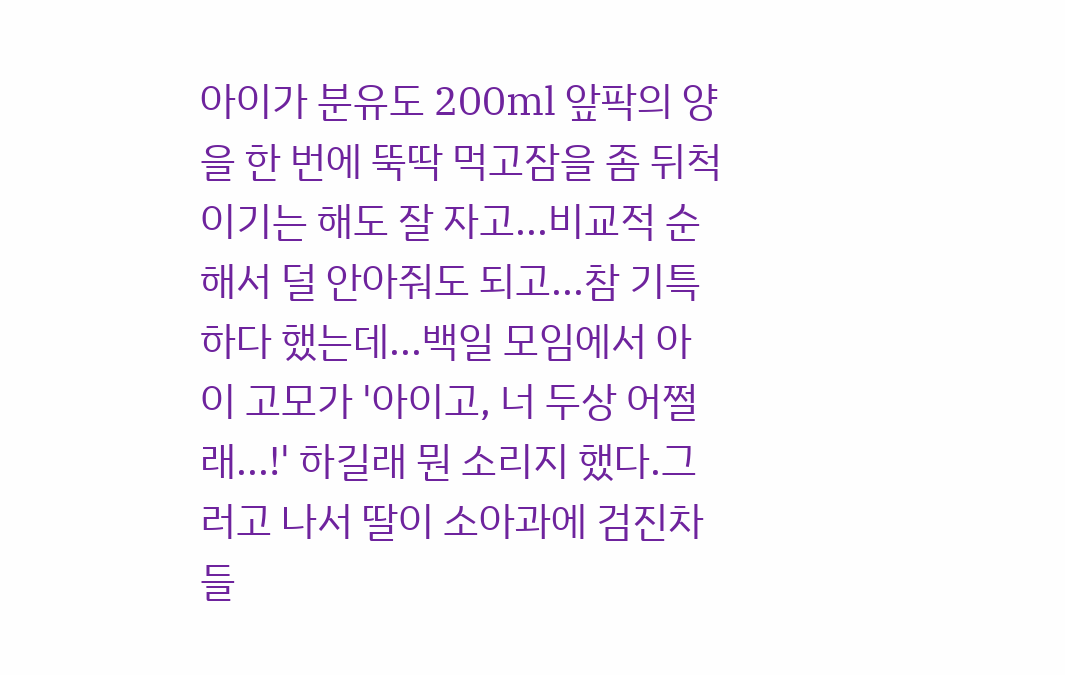아이가 분유도 200ml 앞팍의 양을 한 번에 뚝딱 먹고잠을 좀 뒤척이기는 해도 잘 자고...비교적 순해서 덜 안아줘도 되고...참 기특하다 했는데...백일 모임에서 아이 고모가 '아이고, 너 두상 어쩔래...!' 하길래 뭔 소리지 했다.그러고 나서 딸이 소아과에 검진차 들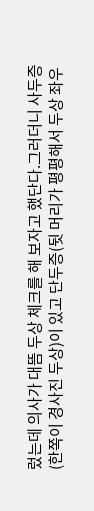렀는데 의사가 대뜸 두상 체크를 해 보자고 했단다.그러더니 사두증(한쪽이 경사진 두상)이 있고 단두증(뒷 머리가 평평해서 두상 좌우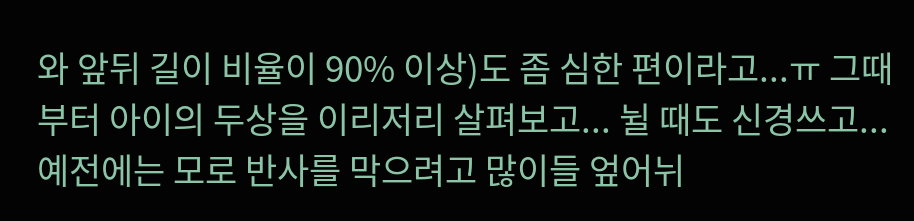와 앞뒤 길이 비율이 90% 이상)도 좀 심한 편이라고...ㅠ 그때부터 아이의 두상을 이리저리 살펴보고... 뉠 때도 신경쓰고...예전에는 모로 반사를 막으려고 많이들 엎어뉘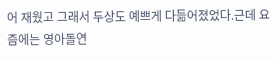어 재웠고 그래서 두상도 예쁘게 다듦어졌었다.근데 요즘에는 영아돌연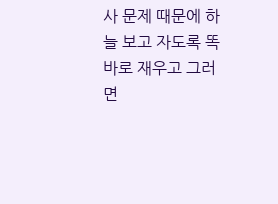사 문제 때문에 하늘 보고 자도록 똑바로 재우고 그러면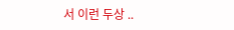서 이런 두상 ..